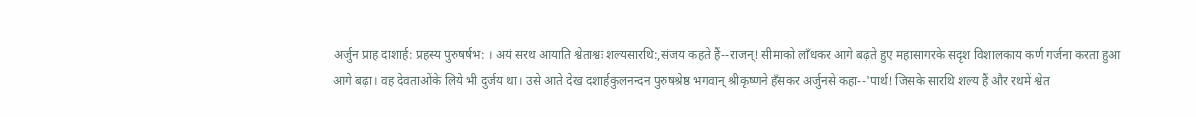अर्जुन प्राह दाशार्ह: प्रहस्य पुरुषर्षभ: । अयं सरथ आयाति श्वेताश्वः शल्यसारथि:,संजय कहते हैं--राजन्! सीमाको लाँधकर आगे बढ़ते हुए महासागरके सदृश विशालकाय कर्ण गर्जना करता हुआ आगे बढ़ा। वह देवताओंके लिये भी दुर्जय था। उसे आते देख दशार्हकुलनन्दन पुरुषश्रेष्ठ भगवान् श्रीकृष्णने हँसकर अर्जुनसे कहा--'पार्थ! जिसके सारथि शल्य हैं और रथमें श्वेत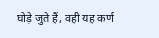घोड़े जुते हैं, वही यह कर्ण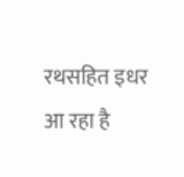रथसहित इधर आ रहा है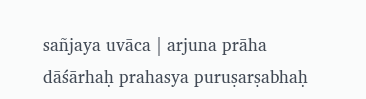sañjaya uvāca | arjuna prāha dāśārhaḥ prahasya puruṣarṣabhaḥ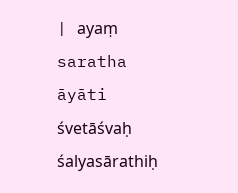| ayaṃ saratha āyāti śvetāśvaḥ śalyasārathiḥ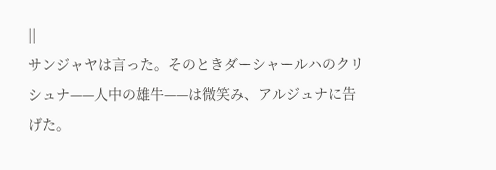||
サンジャヤは言った。そのときダーシャールハのクリシュナ——人中の雄牛——は微笑み、アルジュナに告げた。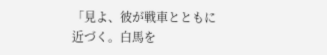「見よ、彼が戦車とともに近づく。白馬を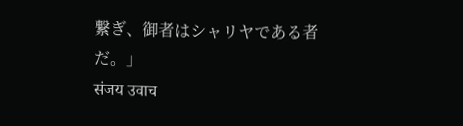繋ぎ、御者はシャリヤである者だ。」
संजय उवाच